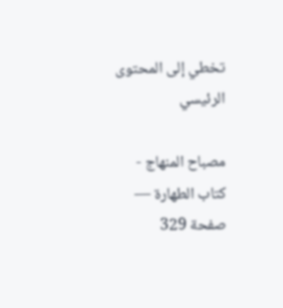تخطي إلى المحتوى الرئيسي

مصباح المنهاج - كتاب الطهارة — صفحة 329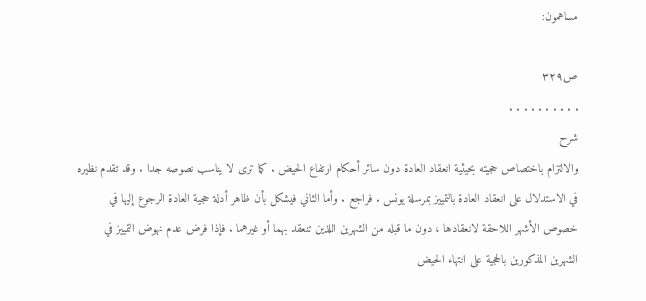مساهمون:

ص٣٢٩
. . . . . . . . . .
شرح
والالتزام باختصاص حجيته بحيثية انعقاد العادة دون سائر أحكام ارتفاع الحيض . كما ترى لا يناسب نصوصه جدا . وقد تقدم نظيره في الاستدلال على انعقاد العادة بالتمييز بمرسلة يونس . فراجع . وأما الثاني فيشكل بأن ظاهر أدلة حجية العادة الرجوع إليها في خصوص الأشهر اللاحقة لانعقادها ، دون ما قبله من الشهرين اللذين تنعقد بهما أو غيرهما . فإذا فرض عدم نهوض التمييز في الشهرين المذكورين بالحجية على انتهاء الحيض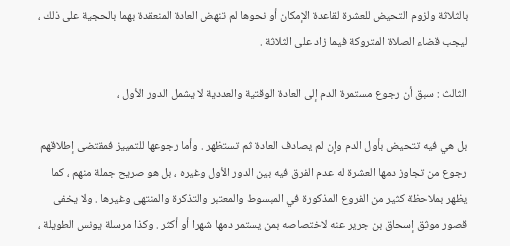بالثلاثة ولزوم التحيض للعشرة لقاعدة الإمكان أو نحوها لم تنهض العادة المنعقدة بهما بالحجية على ذلك ، ليجب قضاء الصلاة المتروكة فيما زاد على الثلاثة .

الثالث : سبق أن رجوع مستمرة الدم إلى العادة الوقتية والعددية لا يشمل الدور الأول ،

بل هي فيه تتحيض بأول الدم وإن لم يصادف العادة ثم تستظهر . وأما رجوعها للتمييز فمقتضى إطلاقهم رجوع من تجاوز دمها العشرة له عدم الفرق فيه بين الدور الأول وغيره ، بل هو صريح جملة منهم ، كما يظهر بملاحظة كثير من الفروع المذكورة في المبسوط والمعتبر والتذكرة والمنتهى وغيرها . ولا يخفى قصور موثق إسحاق بن جرير عنه لاختصاصه بمن يستمر دمها شهرا أو أكثر . وكذا مرسلة يونس الطويلة ،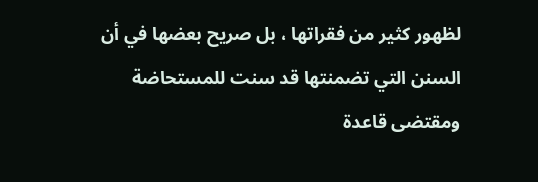لظهور كثير من فقراتها ، بل صريح بعضها في أن السنن التي تضمنتها قد سنت للمستحاضة ومقتضى قاعدة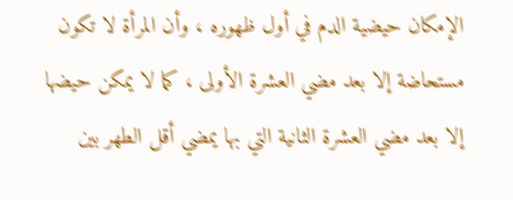الإمكان حيضية الدم في أول ظهوره ، وأن المرأة لا تكون مستحاضة إلا بعد مضي العشرة الأولى ، كما لا يمكن حيضها إلا بعد مضي العشرة الثانية التي بها يمضي أقل الطهر بين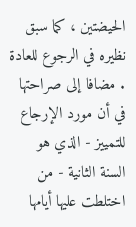الحيضتين ، كما سبق نظيره في الرجوع للعادة . مضافا إلى صراحتها في أن مورد الإرجاع للتمييز - الذي هو السنة الثانية - من اختلطت عليها أيامها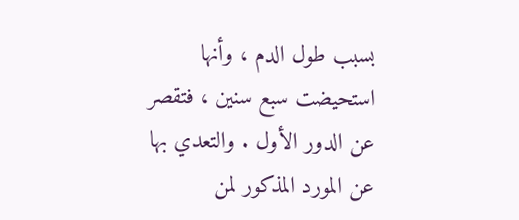بسبب طول الدم ، وأنها استحيضت سبع سنين ، فتقصر عن الدور الأول . والتعدي بها عن المورد المذكور لمن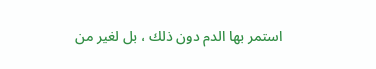استمر بها الدم دون ذلك ، بل لغير من